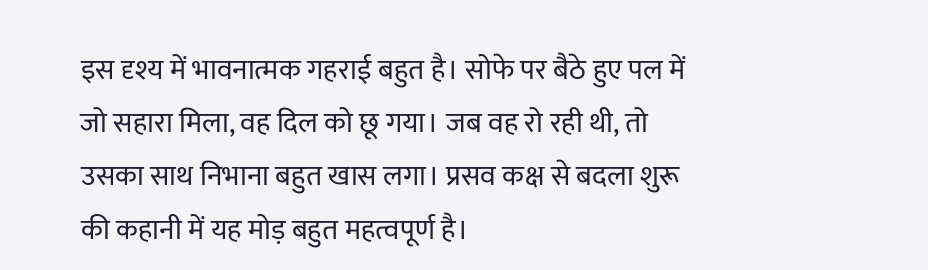इस दृश्य में भावनात्मक गहराई बहुत है। सोफे पर बैठे हुए पल में जो सहारा मिला, वह दिल को छू गया। जब वह रो रही थी, तो उसका साथ निभाना बहुत खास लगा। प्रसव कक्ष से बदला शुरू की कहानी में यह मोड़ बहुत महत्वपूर्ण है।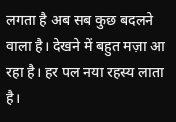लगता है अब सब कुछ बदलने वाला है। देखने में बहुत मज़ा आ रहा है। हर पल नया रहस्य लाता है।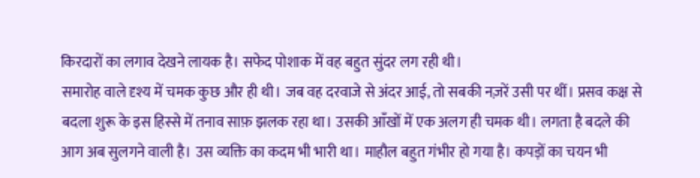किरदारों का लगाव देखने लायक है। सफेद पोशाक में वह बहुत सुंदर लग रही थी।
समारोह वाले दृश्य में चमक कुछ और ही थी। जब वह दरवाजे से अंदर आई, तो सबकी नज़रें उसी पर थीं। प्रसव कक्ष से बदला शुरू के इस हिस्से में तनाव साफ़ झलक रहा था। उसकी आँखों में एक अलग ही चमक थी। लगता है बदले की आग अब सुलगने वाली है। उस व्यक्ति का कदम भी भारी था। माहौल बहुत गंभीर हो गया है। कपड़ों का चयन भी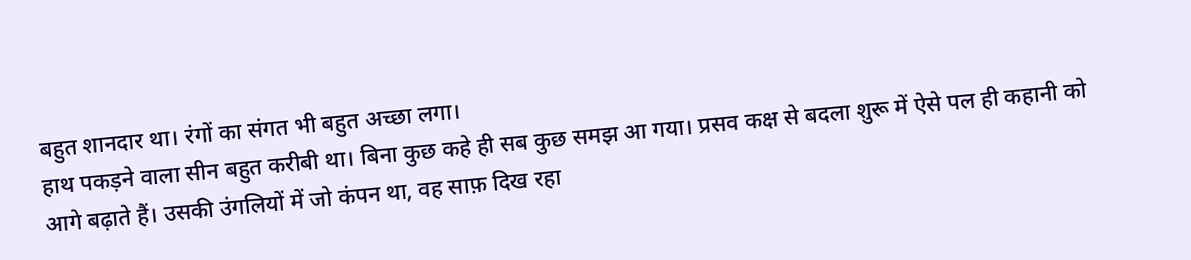बहुत शानदार था। रंगों का संगत भी बहुत अच्छा लगा।
हाथ पकड़ने वाला सीन बहुत करीबी था। बिना कुछ कहे ही सब कुछ समझ आ गया। प्रसव कक्ष से बदला शुरू में ऐसे पल ही कहानी को आगे बढ़ाते हैं। उसकी उंगलियों में जो कंपन था, वह साफ़ दिख रहा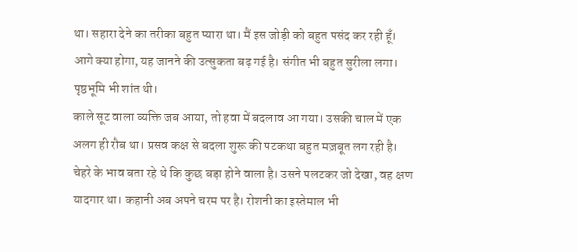था। सहारा देने का तरीका बहुत प्यारा था। मैं इस जोड़ी को बहुत पसंद कर रही हूँ। आगे क्या होगा, यह जानने की उत्सुकता बढ़ गई है। संगीत भी बहुत सुरीला लगा। पृष्ठभूमि भी शांत थी।
काले सूट वाला व्यक्ति जब आया, तो हवा में बदलाव आ गया। उसकी चाल में एक अलग ही रौब था। प्रसव कक्ष से बदला शुरू की पटकथा बहुत मज़बूत लग रही है। चेहरे के भाव बता रहे थे कि कुछ बड़ा होने वाला है। उसने पलटकर जो देखा, वह क्षण यादगार था। कहानी अब अपने चरम पर है। रोशनी का इस्तेमाल भी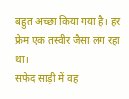बहुत अच्छा किया गया है। हर फ्रेम एक तस्वीर जैसा लग रहा था।
सफेद साड़ी में वह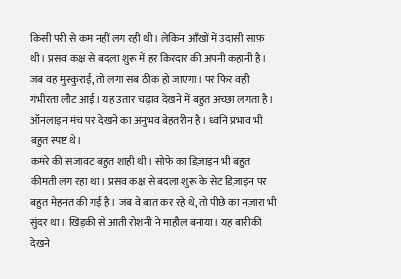किसी परी से कम नहीं लग रही थी। लेकिन आँखों में उदासी साफ़ थी। प्रसव कक्ष से बदला शुरू में हर किरदार की अपनी कहानी है। जब वह मुस्कुराई, तो लगा सब ठीक हो जाएगा। पर फिर वही गंभीरता लौट आई। यह उतार चढ़ाव देखने में बहुत अच्छा लगता है। ऑनलाइन मंच पर देखने का अनुभव बेहतरीन है। ध्वनि प्रभाव भी बहुत स्पष्ट थे।
कमरे की सजावट बहुत शाही थी। सोफे का डिज़ाइन भी बहुत कीमती लग रहा था। प्रसव कक्ष से बदला शुरू के सेट डिज़ाइन पर बहुत मेहनत की गई है। जब वे बात कर रहे थे, तो पीछे का नज़ारा भी सुंदर था। खिड़की से आती रोशनी ने माहौल बनाया। यह बारीकी देखने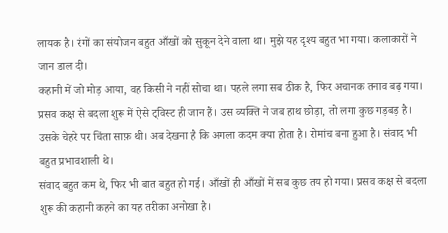लायक है। रंगों का संयोजन बहुत आँखों को सुकून देने वाला था। मुझे यह दृश्य बहुत भा गया। कलाकारों ने जान डाल दी।
कहानी में जो मोड़ आया, वह किसी ने नहीं सोचा था। पहले लगा सब ठीक है, फिर अचानक तनाव बढ़ गया। प्रसव कक्ष से बदला शुरू में ऐसे ट्विस्ट ही जान हैं। उस व्यक्ति ने जब हाथ छोड़ा, तो लगा कुछ गड़बड़ है। उसके चेहरे पर चिंता साफ़ थी। अब देखना है कि अगला कदम क्या होता है। रोमांच बना हुआ है। संवाद भी बहुत प्रभावशाली थे।
संवाद बहुत कम थे, फिर भी बात बहुत हो गई। आँखों ही आँखों में सब कुछ तय हो गया। प्रसव कक्ष से बदला शुरू की कहानी कहने का यह तरीका अनोखा है।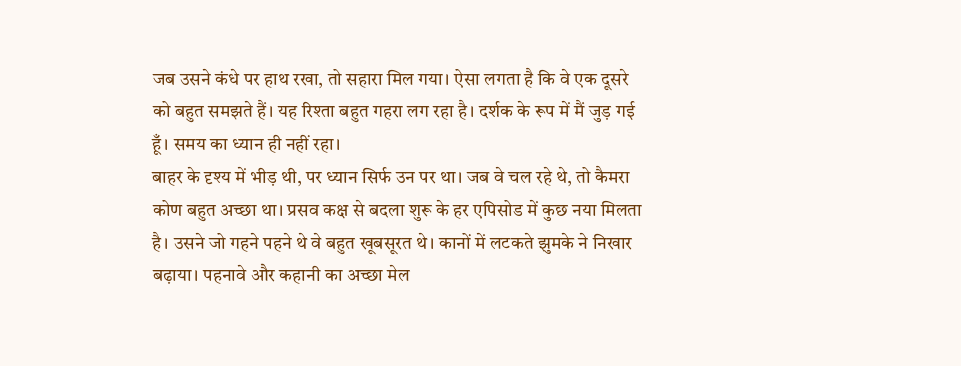जब उसने कंधे पर हाथ रखा, तो सहारा मिल गया। ऐसा लगता है कि वे एक दूसरे को बहुत समझते हैं। यह रिश्ता बहुत गहरा लग रहा है। दर्शक के रूप में मैं जुड़ गई हूँ। समय का ध्यान ही नहीं रहा।
बाहर के दृश्य में भीड़ थी, पर ध्यान सिर्फ उन पर था। जब वे चल रहे थे, तो कैमरा कोण बहुत अच्छा था। प्रसव कक्ष से बदला शुरू के हर एपिसोड में कुछ नया मिलता है। उसने जो गहने पहने थे वे बहुत खूबसूरत थे। कानों में लटकते झुमके ने निखार बढ़ाया। पहनावे और कहानी का अच्छा मेल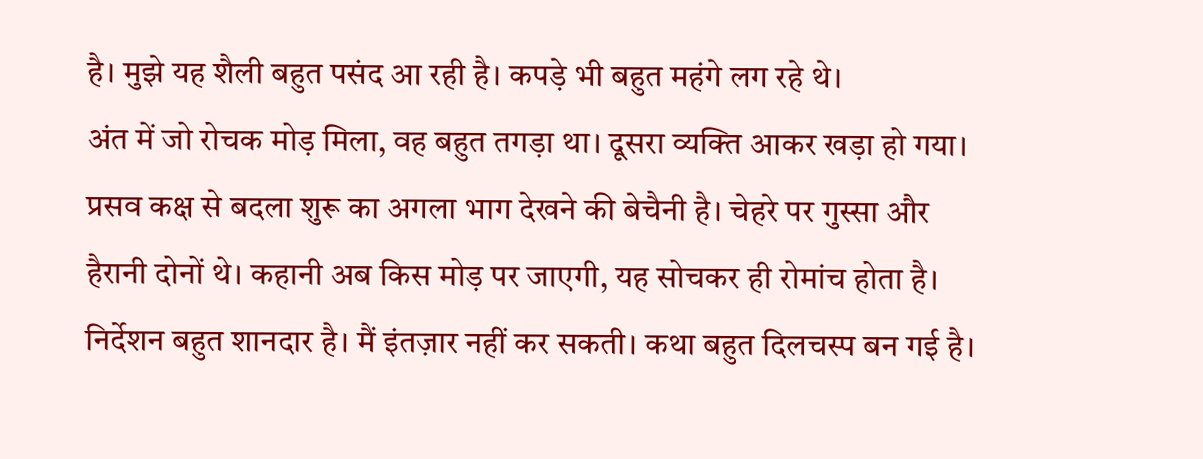है। मुझे यह शैली बहुत पसंद आ रही है। कपड़े भी बहुत महंगे लग रहे थे।
अंत में जो रोचक मोड़ मिला, वह बहुत तगड़ा था। दूसरा व्यक्ति आकर खड़ा हो गया। प्रसव कक्ष से बदला शुरू का अगला भाग देखने की बेचैनी है। चेहरे पर गुस्सा और हैरानी दोनों थे। कहानी अब किस मोड़ पर जाएगी, यह सोचकर ही रोमांच होता है। निर्देशन बहुत शानदार है। मैं इंतज़ार नहीं कर सकती। कथा बहुत दिलचस्प बन गई है।